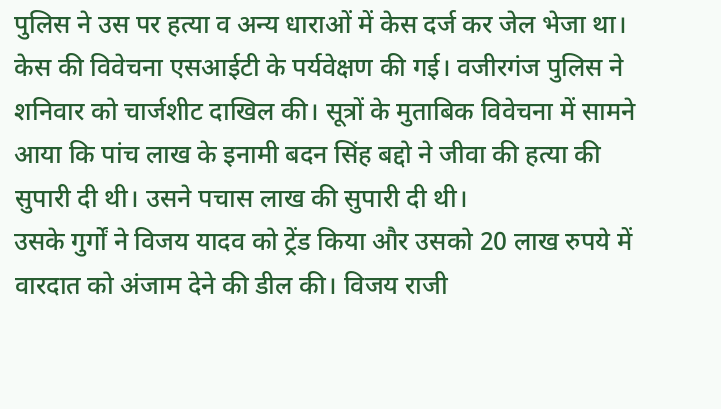पुलिस ने उस पर हत्या व अन्य धाराओं में केस दर्ज कर जेल भेजा था। केस की विवेचना एसआईटी के पर्यवेक्षण की गई। वजीरगंज पुलिस ने शनिवार को चार्जशीट दाखिल की। सूत्रों के मुताबिक विवेचना में सामने आया कि पांच लाख के इनामी बदन सिंह बद्दो ने जीवा की हत्या की सुपारी दी थी। उसने पचास लाख की सुपारी दी थी।
उसके गुर्गों ने विजय यादव को ट्रेंड किया और उसको 20 लाख रुपये में वारदात को अंजाम देने की डील की। विजय राजी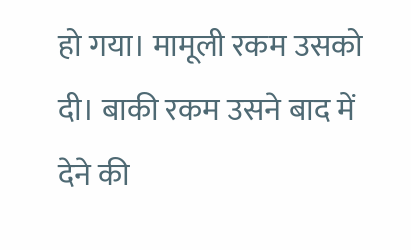हो गया। मामूली रकम उसको दी। बाकी रकम उसने बाद में देने की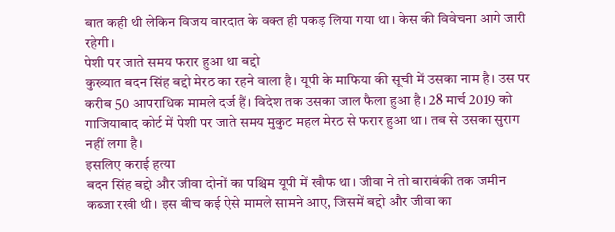बात कही थी लेकिन विजय वारदात के वक्त ही पकड़ लिया गया था। केस की विवेचना आगे जारी रहेगी।
पेशी पर जाते समय फरार हुआ था बद्दो
कुख्यात बदन सिंह बद्दो मेरठ का रहने वाला है। यूपी के माफिया की सूची में उसका नाम है। उस पर करीब 50 आपराधिक मामले दर्ज हैं। विदेश तक उसका जाल फैला हुआ है। 28 मार्च 2019 को गाजियाबाद कोर्ट में पेशी पर जाते समय मुकुट महल मेरठ से फरार हुआ था। तब से उसका सुराग नहीं लगा है।
इसलिए कराई हत्या
बदन सिंह बद्दो और जीवा दोनों का पश्चिम यूपी में खौफ था। जीवा ने तो बाराबंकी तक जमीन कब्जा रखी थी। इस बीच कई ऐसे मामले सामने आए, जिसमें बद्दो और जीवा का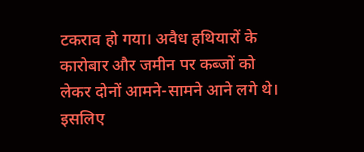टकराव हो गया। अवैध हथियारों के कारोबार और जमीन पर कब्जों को लेकर दोनों आमने-सामने आने लगे थे।
इसलिए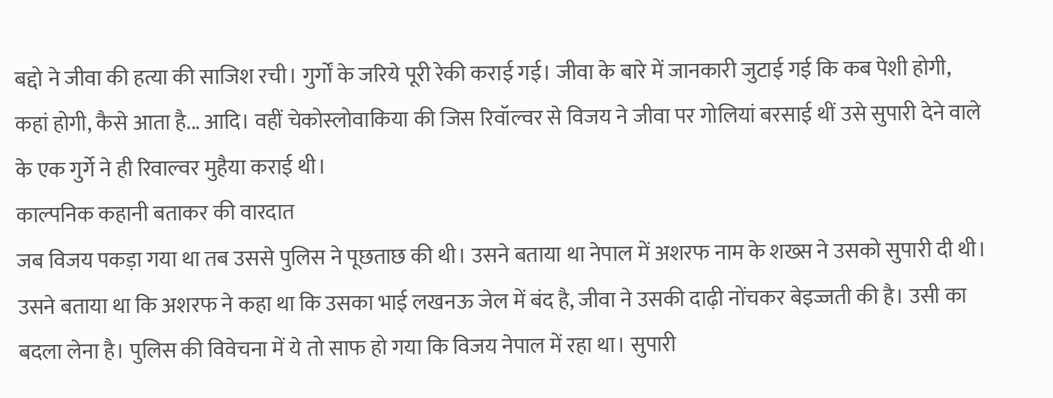बद्दो ने जीवा की हत्या की साजिश रची। गुर्गों के जरिये पूरी रेकी कराई गई। जीवा के बारे में जानकारी जुटाई गई कि कब पेशी होगी, कहां होगी, कैसे आता है... आदि। वहीं चेकोस्लोवाकिया की जिस रिवॉल्वर से विजय ने जीवा पर गोलियां बरसाई थीं उसे सुपारी देने वाले के एक गुर्गे ने ही रिवाल्वर मुहैया कराई थी।
काल्पनिक कहानी बताकर की वारदात
जब विजय पकड़ा गया था तब उससे पुलिस ने पूछताछ की थी। उसने बताया था नेपाल में अशरफ नाम के शख्स ने उसको सुपारी दी थी। उसने बताया था कि अशरफ ने कहा था कि उसका भाई लखनऊ जेल में बंद है, जीवा ने उसकी दाढ़ी नोंचकर बेइज्जती की है। उसी का बदला लेना है। पुलिस की विवेचना में ये तो साफ हो गया कि विजय नेपाल में रहा था। सुपारी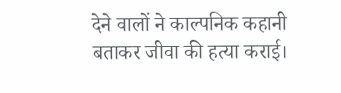देने वालों ने काल्पनिक कहानी बताकर जीवा की हत्या कराई।